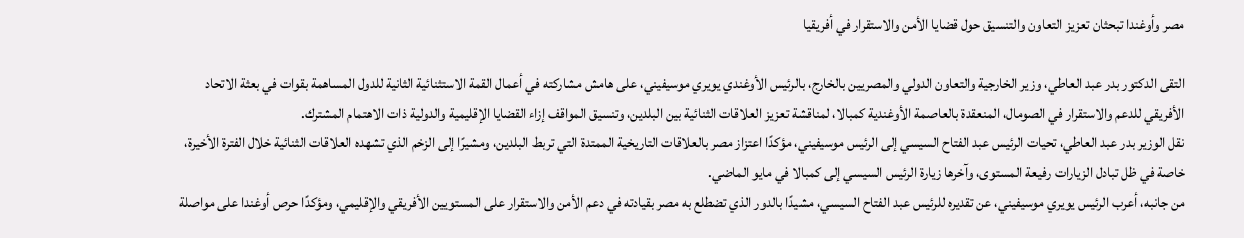مصر وأوغندا تبحثان تعزيز التعاون والتنسيق حول قضايا الأمن والاستقرار في أفريقيا

التقى الدكتور بدر عبد العاطي، وزير الخارجية والتعاون الدولي والمصريين بالخارج، بالرئيس الأوغندي يويري موسيفيني، على هامش مشاركته في أعمال القمة الاستثنائية الثانية للدول المساهمة بقوات في بعثة الاتحاد الأفريقي للدعم والاستقرار في الصومال، المنعقدة بالعاصمة الأوغندية كمبالا، لمناقشة تعزيز العلاقات الثنائية بين البلدين، وتنسيق المواقف إزاء القضايا الإقليمية والدولية ذات الاهتمام المشترك.
نقل الوزير بدر عبد العاطي، تحيات الرئيس عبد الفتاح السيسي إلى الرئيس موسيفيني، مؤكدًا اعتزاز مصر بالعلاقات التاريخية الممتدة التي تربط البلدين، ومشيرًا إلى الزخم الذي تشهده العلاقات الثنائية خلال الفترة الأخيرة، خاصة في ظل تبادل الزيارات رفيعة المستوى، وآخرها زيارة الرئيس السيسي إلى كمبالا في مايو الماضي.
من جانبه، أعرب الرئيس يويري موسيفيني، عن تقديره للرئيس عبد الفتاح السيسي، مشيدًا بالدور الذي تضطلع به مصر بقيادته في دعم الأمن والاستقرار على المستويين الأفريقي والإقليمي، ومؤكدًا حرص أوغندا على مواصلة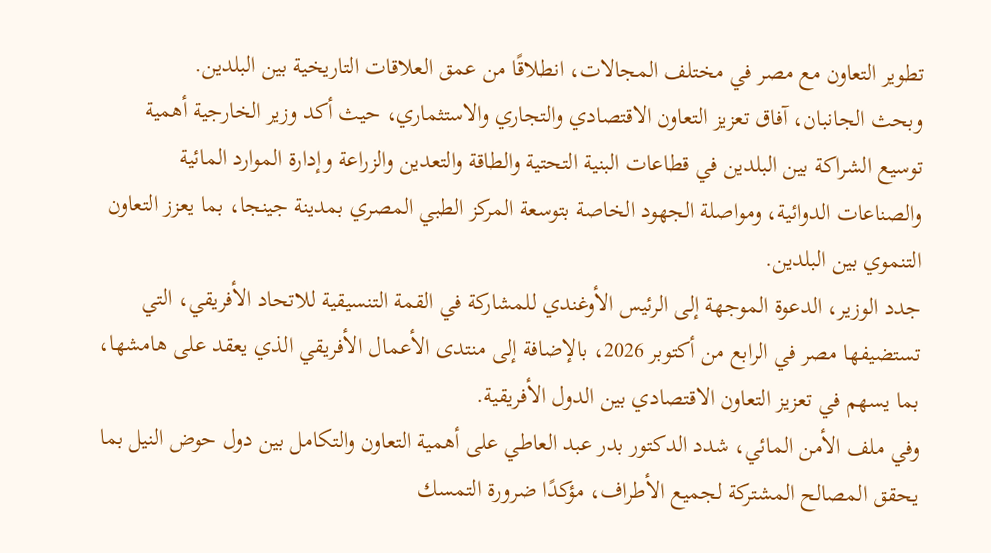تطوير التعاون مع مصر في مختلف المجالات، انطلاقًا من عمق العلاقات التاريخية بين البلدين.
وبحث الجانبان، آفاق تعزيز التعاون الاقتصادي والتجاري والاستثماري، حيث أكد وزير الخارجية أهمية توسيع الشراكة بين البلدين في قطاعات البنية التحتية والطاقة والتعدين والزراعة وإدارة الموارد المائية والصناعات الدوائية، ومواصلة الجهود الخاصة بتوسعة المركز الطبي المصري بمدينة جينجا، بما يعزز التعاون التنموي بين البلدين.
جدد الوزير، الدعوة الموجهة إلى الرئيس الأوغندي للمشاركة في القمة التنسيقية للاتحاد الأفريقي، التي تستضيفها مصر في الرابع من أكتوبر 2026، بالإضافة إلى منتدى الأعمال الأفريقي الذي يعقد على هامشها، بما يسهم في تعزيز التعاون الاقتصادي بين الدول الأفريقية.
وفي ملف الأمن المائي، شدد الدكتور بدر عبد العاطي على أهمية التعاون والتكامل بين دول حوض النيل بما يحقق المصالح المشتركة لجميع الأطراف، مؤكدًا ضرورة التمسك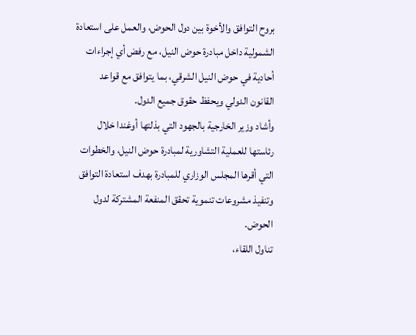بروح التوافق والأخوة بين دول الحوض، والعمل على استعادة الشمولية داخل مبادرة حوض النيل، مع رفض أي إجراءات أحادية في حوض النيل الشرقي، بما يتوافق مع قواعد القانون الدولي ويحفظ حقوق جميع الدول.
وأشاد وزير الخارجية بالجهود التي بذلتها أوغندا خلال رئاستها للعملية التشاورية لمبادرة حوض النيل، والخطوات التي أقرها المجلس الوزاري للمبادرة بهدف استعادة التوافق وتنفيذ مشروعات تنموية تحقق المنفعة المشتركة لدول الحوض.
تناول اللقاء،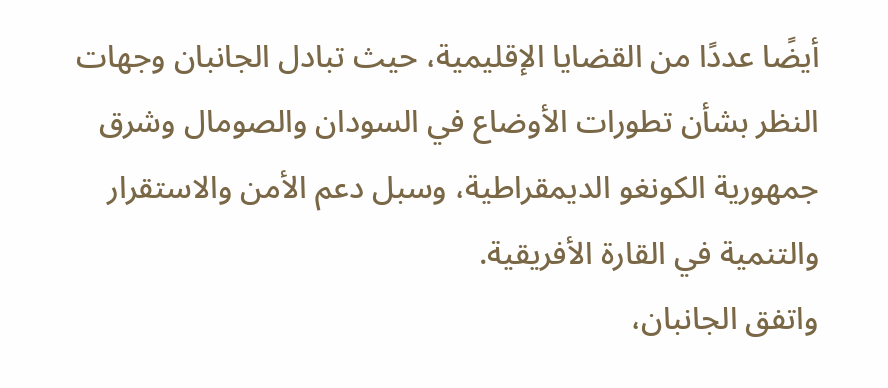أيضًا عددًا من القضايا الإقليمية، حيث تبادل الجانبان وجهات النظر بشأن تطورات الأوضاع في السودان والصومال وشرق جمهورية الكونغو الديمقراطية، وسبل دعم الأمن والاستقرار والتنمية في القارة الأفريقية.
واتفق الجانبان،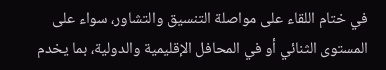في ختام اللقاء على مواصلة التنسيق والتشاور، سواء على المستوى الثنائي أو في المحافل الإقليمية والدولية، بما يخدم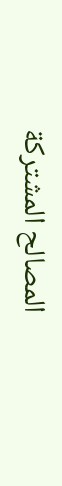المصالح المشتركة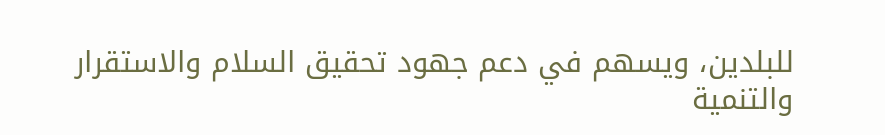للبلدين، ويسهم في دعم جهود تحقيق السلام والاستقرار والتنمية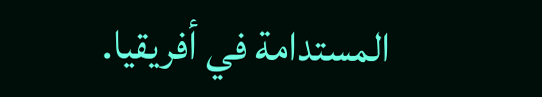المستدامة في أفريقيا.